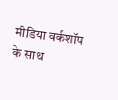मीडिया वर्कशॉप के साथ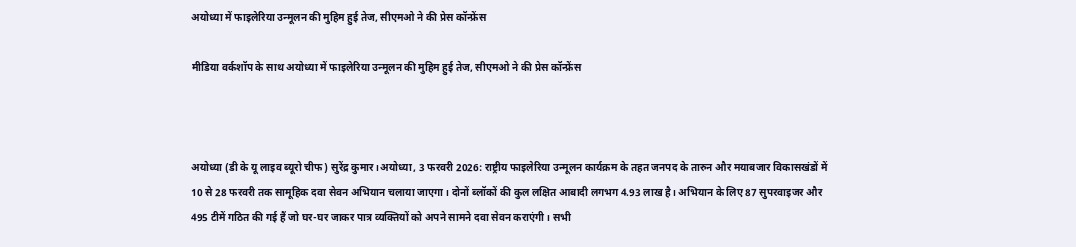अयोध्या में फाइलेरिया उन्मूलन की मुहिम हुई तेज, सीएमओ ने की प्रेस कॉन्फ्रेंस

मीडिया वर्कशॉप के साथ अयोध्या में फाइलेरिया उन्मूलन की मुहिम हुई तेज, सीएमओ ने की प्रेस कॉन्फ्रेंस



अयोध्या (डी के यू लाइव ब्यूरो चीफ) सुरेंद्र कुमार।अयोध्या, 3 फरवरी 2026: राष्ट्रीय फाइलेरिया उन्मूलन कार्यक्रम के तहत जनपद के तारुन और मयाबजार विकासखंडों में 10 से 28 फरवरी तक सामूहिक दवा सेवन अभियान चलाया जाएगा। दोनों ब्लॉकों की कुल लक्षित आबादी लगभग 4.93 लाख है। अभियान के लिए 87 सुपरवाइजर और 495 टीमें गठित की गई हैं जो घर-घर जाकर पात्र व्यक्तियों को अपने सामने दवा सेवन कराएंगी। सभी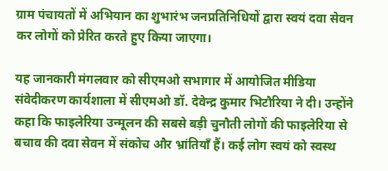ग्राम पंचायतों में अभियान का शुभारंभ जनप्रतिनिधियों द्वारा स्वयं दवा सेवन कर लोगों को प्रेरित करते हुए किया जाएगा।

यह जानकारी मंगलवार को सीएमओ सभागार में आयोजित मीडिया संवेदीकरण कार्यशाला में सीएमओ डॉ. देवेन्द्र कुमार भिटौरिया ने दी। उन्होंने कहा कि फाइलेरिया उन्मूलन की सबसे बड़ी चुनौती लोगों की फाइलेरिया से बचाव की दवा सेवन में संकोच और भ्रांतियाँ हैं। कई लोग स्वयं को स्वस्थ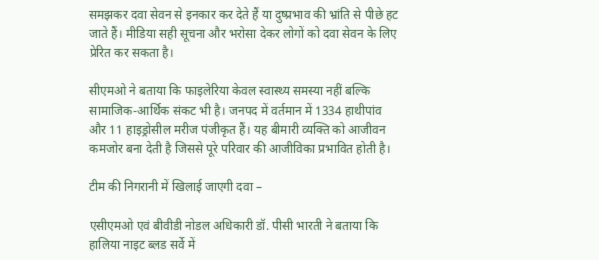समझकर दवा सेवन से इनकार कर देते हैं या दुष्प्रभाव की भ्रांति से पीछे हट जाते हैं। मीडिया सही सूचना और भरोसा देकर लोगों को दवा सेवन के लिए प्रेरित कर सकता है।

सीएमओ ने बताया कि फाइलेरिया केवल स्वास्थ्य समस्या नहीं बल्कि सामाजिक-आर्थिक संकट भी है। जनपद में वर्तमान में 1334 हाथीपांव और 11 हाइड्रोसील मरीज पंजीकृत हैं। यह बीमारी व्यक्ति को आजीवन कमजोर बना देती है जिससे पूरे परिवार की आजीविका प्रभावित होती है।

टीम की निगरानी में खिलाई जाएगी दवा –

एसीएमओ एवं बीवीडी नोडल अधिकारी डॉ. पीसी भारती ने बताया कि हालिया नाइट ब्लड सर्वे में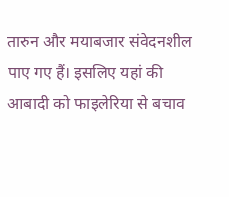तारुन और मयाबजार संवेदनशील पाए गए हैं। इसलिए यहां की आबादी को फाइलेरिया से बचाव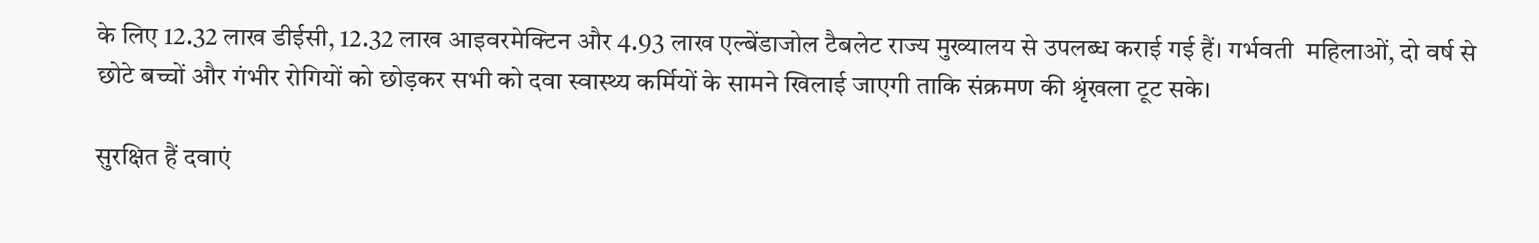के लिए 12.32 लाख डीईसी, 12.32 लाख आइवरमेक्टिन और 4.93 लाख एल्बेंडाजोल टैबलेट राज्य मुख्यालय से उपलब्ध कराई गई हैं। गर्भवती  महिलाओं, दो वर्ष से छोटे बच्चों और गंभीर रोगियों को छोड़कर सभी को दवा स्वास्थ्य कर्मियों के सामने खिलाई जाएगी ताकि संक्रमण की श्रृंखला टूट सके।

सुरक्षित हैं दवाएं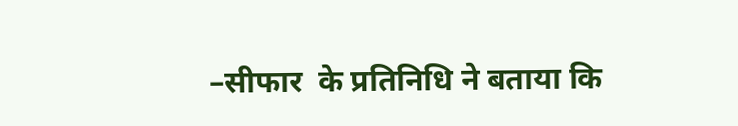–सीफार  के प्रतिनिधि ने बताया कि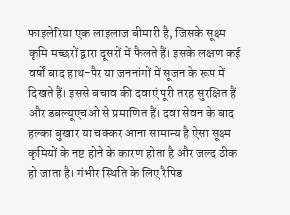फाइलेरिया एक लाइलाज बीमारी है, जिसके सूक्ष्म कृमि मच्छरों द्वारा दूसरों में फैलते हैं। इसके लक्षण कई वर्षों बाद हाथ-पैर या जननांगों में सूजन के रूप में दिखते हैं। इससे बचाव की दवाएं पूरी तरह सुरक्षित हैं और डबल्यूएचओ से प्रमाणित हैं। दवा सेवन के बाद हल्का बुखार या चक्कर आना सामान्य है ऐसा सूक्ष्म कृमियों के नष्ट होने के कारण होता है और जल्द ठीक हो जाता है। गंभीर स्थिति के लिए रैपिड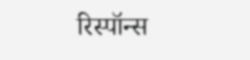रिस्पॉन्स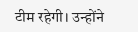टीम रहेगी। उन्होंने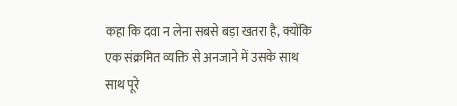कहा कि दवा न लेना सबसे बड़ा खतरा है, क्योंकि एक संक्रमित व्यक्ति से अनजाने में उसके साथ साथ पूरे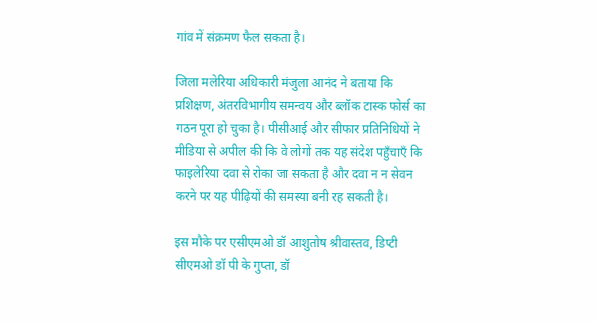गांव में संक्रमण फैल सकता है।

जिला मलेरिया अधिकारी मंजुला आनंद ने बताया कि प्रशिक्षण, अंतरविभागीय समन्वय और ब्लॉक टास्क फोर्स का गठन पूरा हो चुका है। पीसीआई और सीफार प्रतिनिधियों ने मीडिया से अपील की कि वे लोगों तक यह संदेश पहुँचाएँ कि फाइलेरिया दवा से रोका जा सकता है और दवा न न सेवन करने पर यह पीढ़ियों की समस्या बनी रह सकती है।

इस मौके पर एसीएमओ डॉ आशुतोष श्रीवास्तव, डिप्टी सीएमओ डॉ पी के गुप्ता, डॉ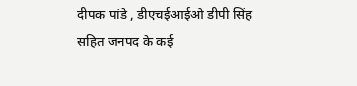दीपक पांडे , डीएचईआईओ डीपी सिंह सहित जनपद के कई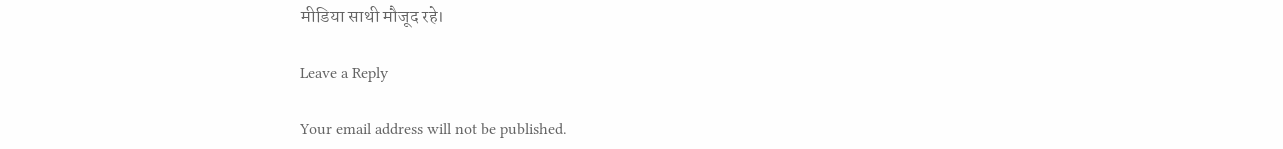मीडिया साथी मौजूद रहे।

Leave a Reply

Your email address will not be published.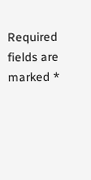Required fields are marked *